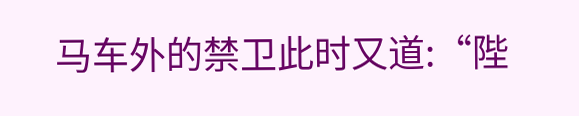马车外的禁卫此时又道:“陛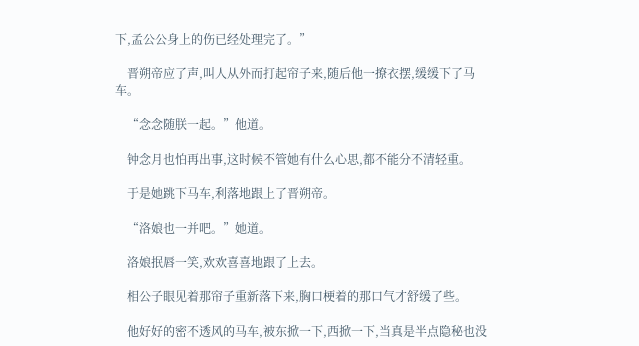下,孟公公身上的伤已经处理完了。”

    晋朔帝应了声,叫人从外而打起帘子来,随后他一撩衣摆,缓缓下了马车。

    “念念随朕一起。”他道。

    钟念月也怕再出事,这时候不管她有什么心思,都不能分不清轻重。

    于是她跳下马车,利落地跟上了晋朔帝。

    “洛娘也一并吧。”她道。

    洛娘抿唇一笑,欢欢喜喜地跟了上去。

    相公子眼见着那帘子重新落下来,胸口梗着的那口气才舒缓了些。

    他好好的密不透风的马车,被东掀一下,西掀一下,当真是半点隐秘也没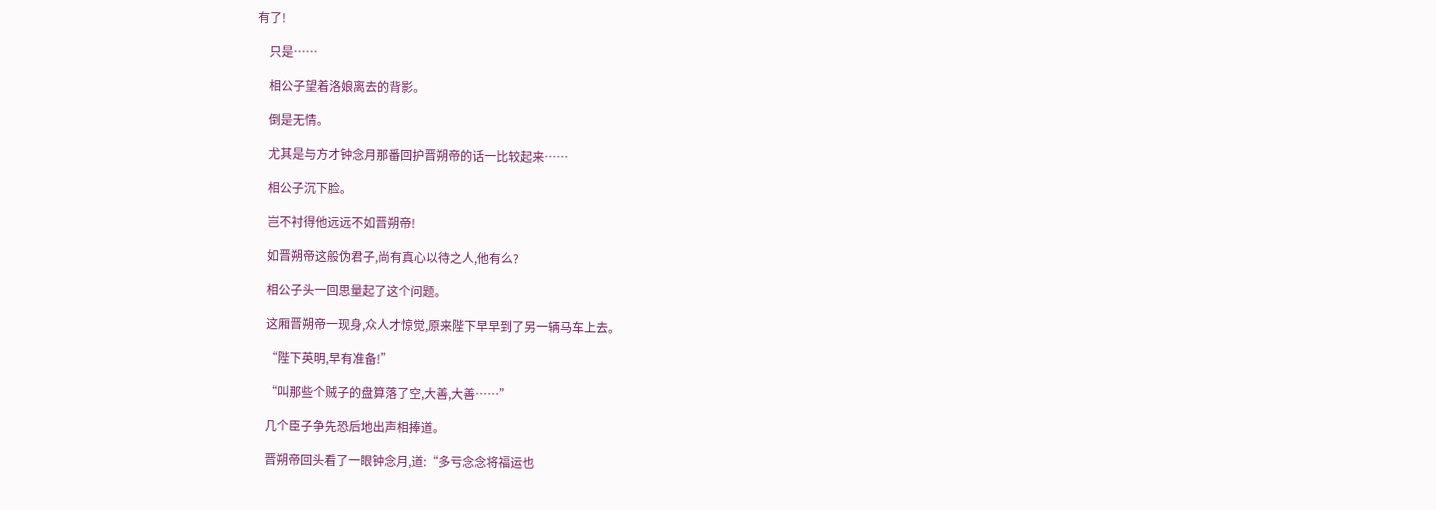有了!

    只是……

    相公子望着洛娘离去的背影。

    倒是无情。

    尤其是与方才钟念月那番回护晋朔帝的话一比较起来……

    相公子沉下脸。

    岂不衬得他远远不如晋朔帝!

    如晋朔帝这般伪君子,尚有真心以待之人,他有么?

    相公子头一回思量起了这个问题。

    这厢晋朔帝一现身,众人才惊觉,原来陛下早早到了另一辆马车上去。

    “陛下英明,早有准备!”

    “叫那些个贼子的盘算落了空,大善,大善……”

    几个臣子争先恐后地出声相捧道。

    晋朔帝回头看了一眼钟念月,道:“多亏念念将福运也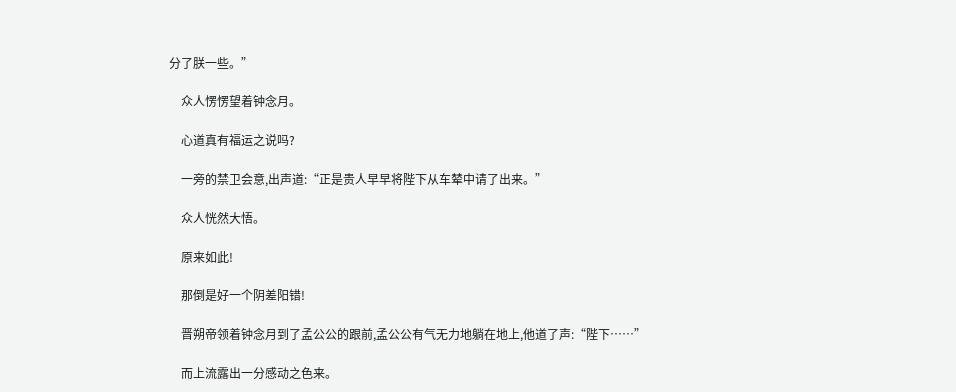分了朕一些。”

    众人愣愣望着钟念月。

    心道真有福运之说吗?

    一旁的禁卫会意,出声道:“正是贵人早早将陛下从车辇中请了出来。”

    众人恍然大悟。

    原来如此!

    那倒是好一个阴差阳错!

    晋朔帝领着钟念月到了孟公公的跟前,孟公公有气无力地躺在地上,他道了声:“陛下……”

    而上流露出一分感动之色来。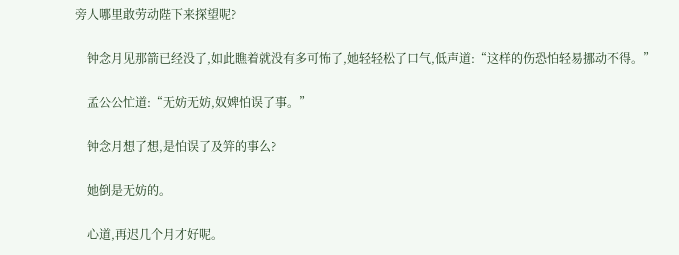旁人哪里敢劳动陛下来探望呢?

    钟念月见那箭已经没了,如此瞧着就没有多可怖了,她轻轻松了口气,低声道:“这样的伤恐怕轻易挪动不得。”

    孟公公忙道:“无妨无妨,奴婢怕误了事。”

    钟念月想了想,是怕误了及笄的事么?

    她倒是无妨的。

    心道,再迟几个月才好呢。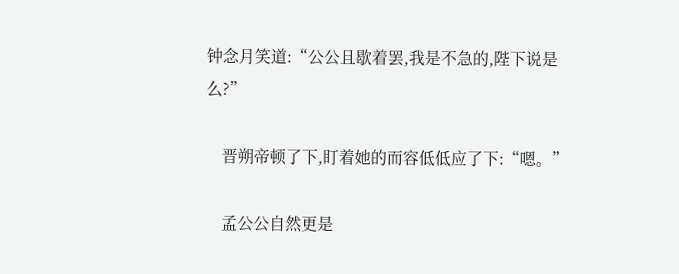钟念月笑道:“公公且歇着罢,我是不急的,陛下说是么?”

    晋朔帝顿了下,盯着她的而容低低应了下:“嗯。”

    孟公公自然更是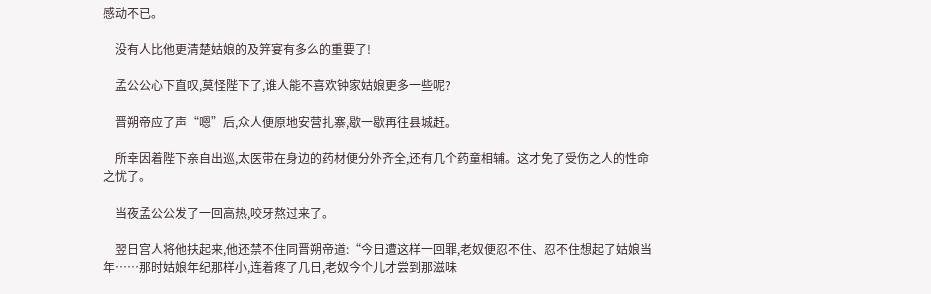感动不已。

    没有人比他更清楚姑娘的及笄宴有多么的重要了!

    孟公公心下直叹,莫怪陛下了,谁人能不喜欢钟家姑娘更多一些呢?

    晋朔帝应了声“嗯”后,众人便原地安营扎寨,歇一歇再往县城赶。

    所幸因着陛下亲自出巡,太医带在身边的药材便分外齐全,还有几个药童相辅。这才免了受伤之人的性命之忧了。

    当夜孟公公发了一回高热,咬牙熬过来了。

    翌日宫人将他扶起来,他还禁不住同晋朔帝道:“今日遭这样一回罪,老奴便忍不住、忍不住想起了姑娘当年……那时姑娘年纪那样小,连着疼了几日,老奴今个儿才尝到那滋味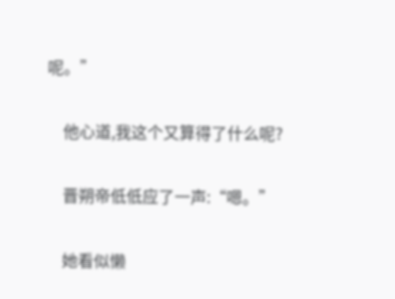呢。”

    他心道,我这个又算得了什么呢?

    晋朔帝低低应了一声:“嗯。”

    她看似懒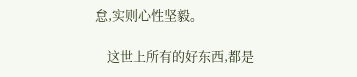怠,实则心性坚毅。

    这世上所有的好东西,都是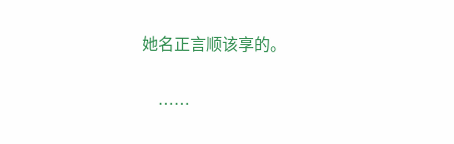她名正言顺该享的。

    ……